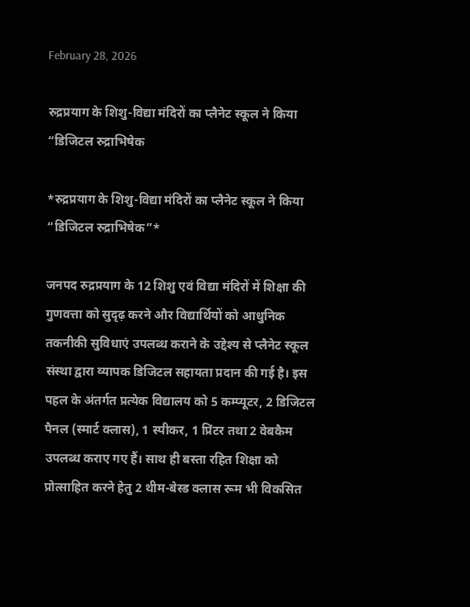February 28, 2026

रुद्रप्रयाग के शिशु-विद्या मंदिरों का प्लैनेट स्कूल ने किया “डिजिटल रुद्राभिषेक

*रुद्रप्रयाग के शिशु-विद्या मंदिरों का प्लैनेट स्कूल ने किया “डिजिटल रुद्राभिषेक”*

जनपद रुद्रप्रयाग के 12 शिशु एवं विद्या मंदिरों में शिक्षा की गुणवत्ता को सुदृढ़ करने और विद्यार्थियों को आधुनिक तकनीकी सुविधाएं उपलब्ध कराने के उद्देश्य से प्लैनेट स्कूल संस्था द्वारा व्यापक डिजिटल सहायता प्रदान की गई है। इस पहल के अंतर्गत प्रत्येक विद्यालय को 5 कम्प्यूटर, 2 डिजिटल पैनल (स्मार्ट क्लास), 1 स्पीकर, 1 प्रिंटर तथा 2 वेबकैम उपलब्ध कराए गए हैं। साथ ही बस्ता रहित शिक्षा को प्रोत्साहित करने हेतु 2 थीम-बेस्ड क्लास रूम भी विकसित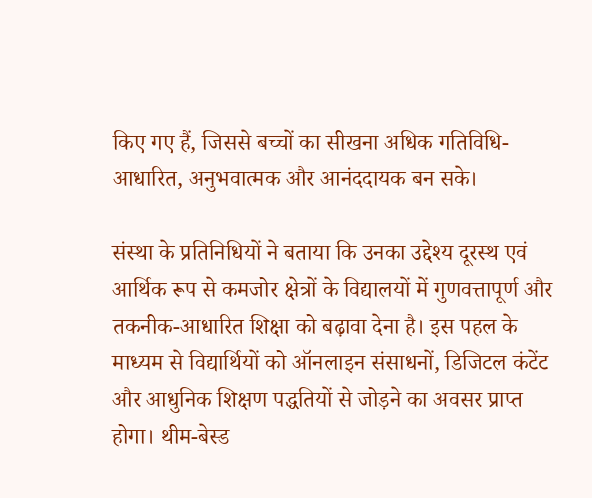किए गए हैं, जिससे बच्चों का सीखना अधिक गतिविधि-आधारित, अनुभवात्मक और आनंददायक बन सके।

संस्था के प्रतिनिधियों ने बताया कि उनका उद्देश्य दूरस्थ एवं आर्थिक रूप से कमजोर क्षेत्रों के विद्यालयों में गुणवत्तापूर्ण और तकनीक-आधारित शिक्षा को बढ़ावा देना है। इस पहल के माध्यम से विद्यार्थियों को ऑनलाइन संसाधनों, डिजिटल कंटेंट और आधुनिक शिक्षण पद्धतियों से जोड़ने का अवसर प्राप्त होगा। थीम-बेस्ड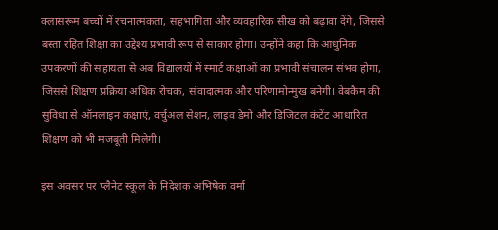क्लासरूम बच्चों में रचनात्मकता, सहभागिता और व्यवहारिक सीख को बढ़ावा देंगे, जिससे बस्ता रहित शिक्षा का उद्देश्य प्रभावी रूप से साकार होगा। उन्होंने कहा कि आधुनिक उपकरणों की सहायता से अब विद्यालयों में स्मार्ट कक्षाओं का प्रभावी संचालन संभव होगा, जिससे शिक्षण प्रक्रिया अधिक रोचक, संवादात्मक और परिणामोन्मुख बनेगी। वेबकैम की सुविधा से ऑनलाइन कक्षाएं, वर्चुअल सेशन, लाइव डेमो और डिजिटल कंटेंट आधारित शिक्षण को भी मजबूती मिलेगी।

इस अवसर पर प्लैनेट स्कूल के निदेशक अभिषेक वर्मा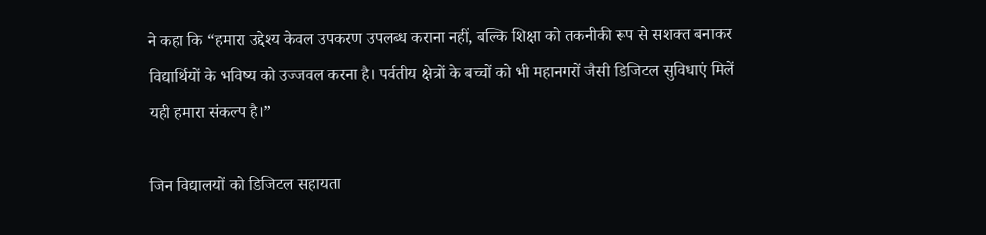ने कहा कि “हमारा उद्देश्य केवल उपकरण उपलब्ध कराना नहीं, बल्कि शिक्षा को तकनीकी रूप से सशक्त बनाकर विद्यार्थियों के भविष्य को उज्जवल करना है। पर्वतीय क्षेत्रों के बच्चों को भी महानगरों जैसी डिजिटल सुविधाएं मिलें यही हमारा संकल्प है।”

जिन विद्यालयों को डिजिटल सहायता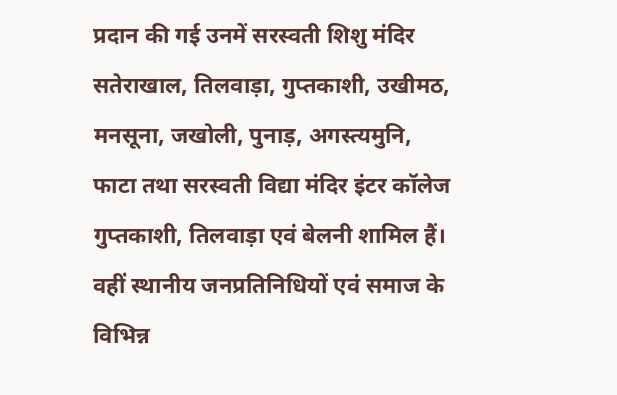प्रदान की गई उनमें सरस्वती शिशु मंदिर सतेराखाल, तिलवाड़ा, गुप्तकाशी, उखीमठ, मनसूना, जखोली, पुनाड़, अगस्त्यमुनि, फाटा तथा सरस्वती विद्या मंदिर इंटर कॉलेज गुप्तकाशी, तिलवाड़ा एवं बेलनी शामिल हैं। वहीं स्थानीय जनप्रतिनिधियों एवं समाज के विभिन्न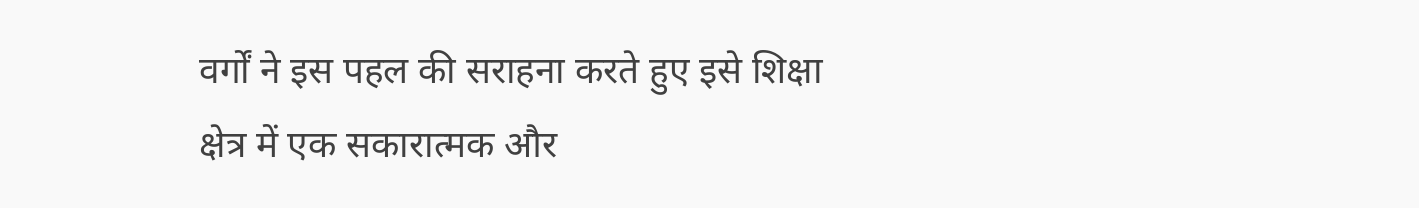वर्गों ने इस पहल की सराहना करते हुए इसे शिक्षा क्षेत्र में एक सकारात्मक और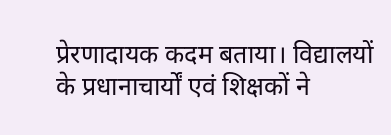प्रेरणादायक कदम बताया। विद्यालयों के प्रधानाचार्यों एवं शिक्षकों ने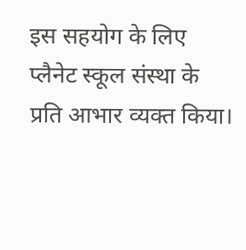इस सहयोग के लिए प्लैनेट स्कूल संस्था के प्रति आभार व्यक्त किया।